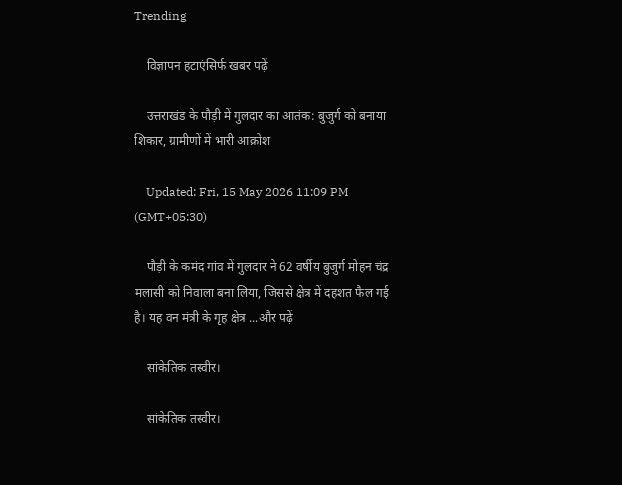Trending

    विज्ञापन हटाएंसिर्फ खबर पढ़ें

    उत्तराखंड के पौड़ी में गुलदार का आतंक: बुजुर्ग को बनाया शिकार, ग्रामीणों में भारी आक्रोश

    Updated: Fri, 15 May 2026 11:09 PM (GMT+05:30)

    पौड़ी के कमंद गांव में गुलदार ने 62 वर्षीय बुजुर्ग मोहन चंद्र मलासी को निवाला बना लिया, जिससे क्षेत्र में दहशत फैल गई है। यह वन मंत्री के गृह क्षेत्र ...और पढ़ें

    सांकेतिक तस्वीर।

    सांकेतिक तस्वीर।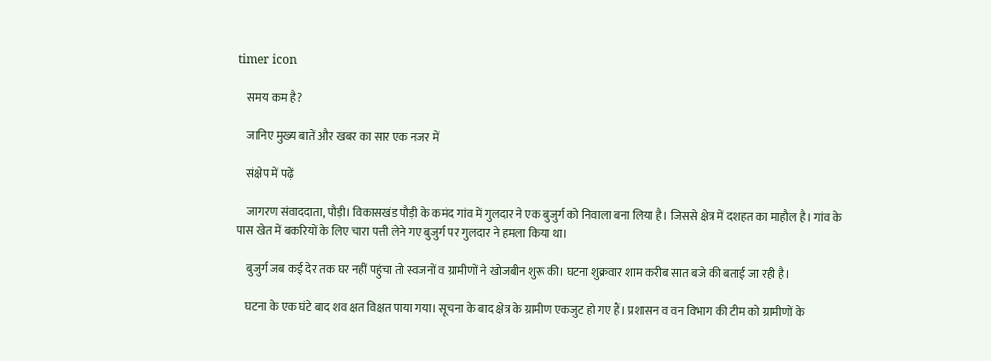timer icon

    समय कम है?

    जानिए मुख्य बातें और खबर का सार एक नजर में

    संक्षेप में पढ़ें

    जागरण संवाददाता, पौड़ी। विकासखंड पौड़ी के कमंद गांव में गुलदार ने एक बुजुर्ग को निवाला बना लिया है। जिससे क्षेत्र में दशहत का माहौल है। गांव के पास खेत में बकरियों के लिए चारा पत्ती लेने गए बुजुर्ग पर गुलदार ने हमला किया था।

    बुजुर्ग जब कई देर तक घर नहीं पहुंचा तो स्वजनों व ग्रामीणों ने खोजबीन शुरू की। घटना शुक्रवार शाम करीब सात बजे की बताई जा रही है।

    घटना के एक घंटे बाद शव क्षत विक्षत पाया गया। सूचना के बाद क्षेत्र के ग्रामीण एकजुट हो गए हैं। प्रशासन व वन विभाग की टीम को ग्रामीणों के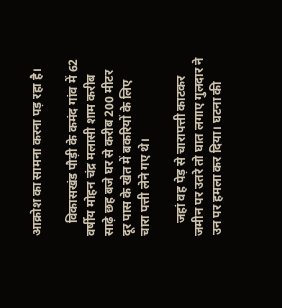आक्रोश का सामना करना पड़ रहा है।

    विकासखंड पौड़ी के कमंद गांव में 62 वर्षीय मोहन चंद्र मलासी शाम करीब साढ़े छह बजे घर से करीब 200 मीटर दूर पास के खेत में बकरियों के लिए चारा पत्ती लेने गए थे।

    जहां वह पेड़ से चारापत्ती काटकर जमीन पर उतरे तो घात लगाए गुलदार ने उन पर हमला कर दिया। घटना की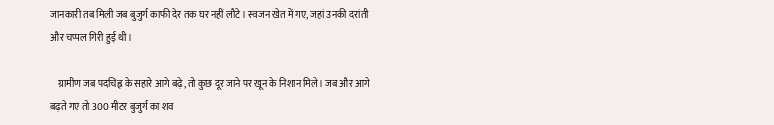जानकारी तब मिली जब बुजुर्ग काफी देर तक घर नहीं लौटे। स्वजन खेत में गए, जहां उनकी दरांती और चप्पल गिरी हुई थी।

    ग्रामीण जब पदचिह्न के सहारे आगे बढ़े, तो कुछ दूर जाने पर खून के निशान मिले। जब और आगे बढ़ते गए तो 300 मीटर बुजुर्ग का शव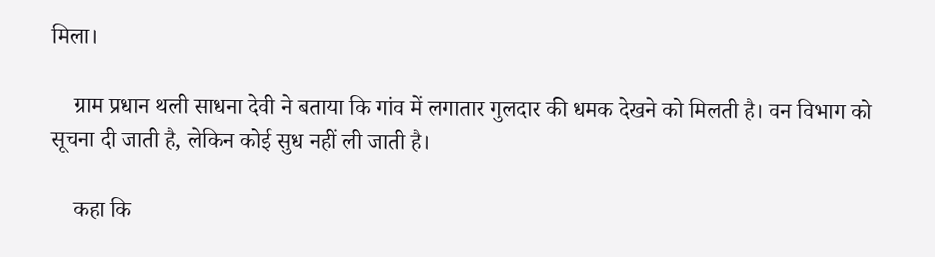मिला।

    ग्राम प्रधान थली साधना देवी ने बताया कि गांव में लगातार गुलदार की धमक देखने को मिलती है। वन विभाग को सूचना दी जाती है, लेकिन कोई सुध नहीं ली जाती है।

    कहा कि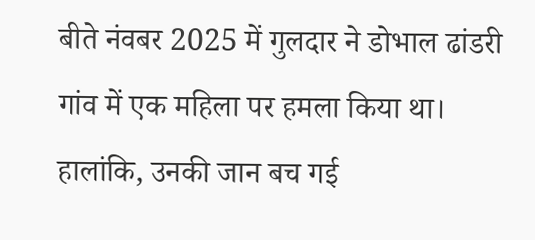बीते नंवबर 2025 में गुलदार ने डोभाल ढांडरी गांव में एक महिला पर हमला किया था। हालांकि, उनकी जान बच गई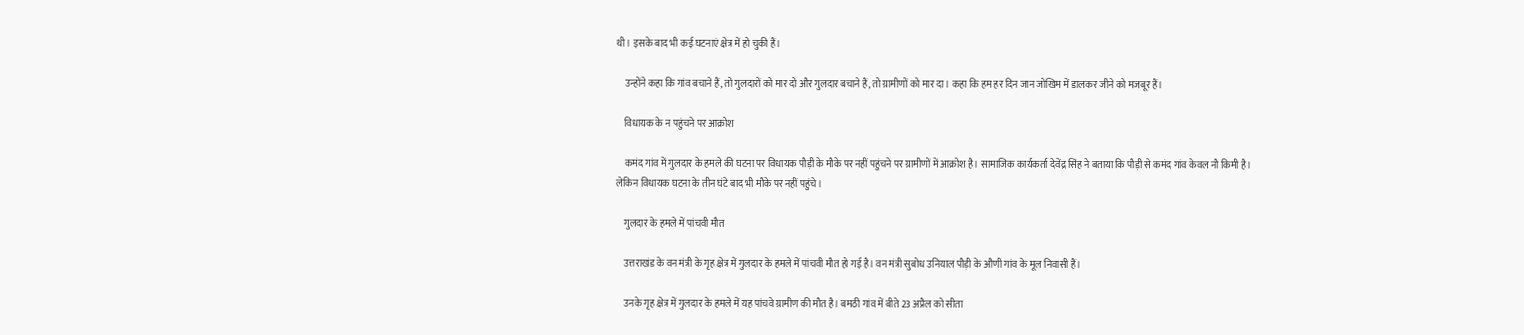थी। इसके बाद भी कई घटनाएं क्षेत्र में हो चुकी हैं।

    उन्होंने कहा कि गांव बचाने हैं, तो गुलदारों को मार दो और गुलदार बचाने हैं, तो ग्रामीणों को मार दा। कहा कि हम हर दिन जान जोखिम में डालकर जीने को मजबूर हैं।

    विधायक के न पहुंचने पर आक्रोश

    कमंद गांव में गुलदार के हमले की घटना पर विधायक पौड़ी के मौके पर नहीं पहुंचने पर ग्रामीणों में आक्रोश है। सामाजिक कार्यकर्ता देवेंद्र सिंह ने बताया कि पौड़ी से कमंद गांव केवल नौ किमी है। लेकिन विधायक घटना के तीन घंटे बाद भी मौके पर नहीं पहुंचे।

    गुलदार के हमले में पांचवी मौत

    उत्तराखंड के वन मंत्री के गृह क्षेत्र में गुलदार के हमले में पांचवी मौत हो गई है। वन मंत्री सुबोध उनियाल पौड़ी के औणी गांव के मूल निवासी हैं।

    उनके गृह क्षेत्र में गुलदार के हमले में यह पांचवे ग्रामीण की मौत है। बमठी गांव में बीते 23 अप्रैल को सीता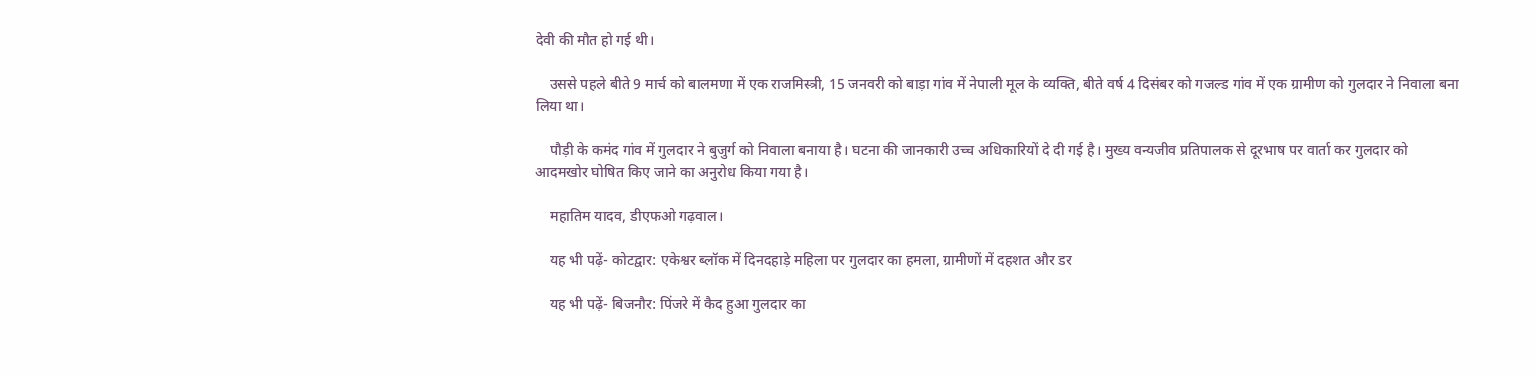देवी की मौत हो गई थी।

    उससे पहले बीते 9 मार्च को बालमणा में एक राजमिस्त्री, 15 जनवरी को बाड़ा गांव में नेपाली मूल के व्यक्ति, बीते वर्ष 4 दिसंबर को गजल्ड गांव में एक ग्रामीण को गुलदार ने निवाला बना लिया था।

    पौड़ी के कमंद गांव में गुलदार ने बुजुर्ग को निवाला बनाया है। घटना की जानकारी उच्च अधिकारियों दे दी गई है। मुख्य वन्यजीव प्रतिपालक से दूरभाष पर वार्ता कर गुलदार को आदमखोर घोषित किए जाने का अनुरोध किया गया है।

    महातिम यादव, डीएफओ गढ़वाल।

    यह भी पढ़ें- कोटद्वार: एकेश्वर ब्लॉक में दिनदहाड़े महिला पर गुलदार का हमला, ग्रामीणों में दहशत और डर

    यह भी पढ़ें- बिजनौर: पिंजरे में कैद हुआ गुलदार का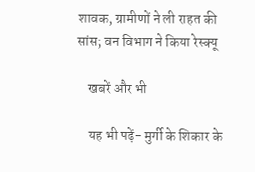शावक, ग्रामीणों ने ली राहत की सांस; वन विभाग ने किया रेस्क्यू

    खबरें और भी

    यह भी पढ़ें- मुर्गी के शिकार के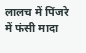लालच में पिंजरे में फंसी मादा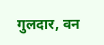गुलदार, वन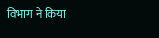विभाग ने किया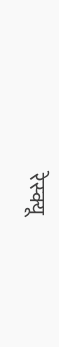रेस्क्यू